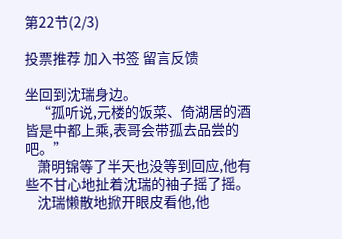第22节(2/3)

投票推荐 加入书签 留言反馈

坐回到沈瑞身边。
    “孤听说,元楼的饭菜、倚湖居的酒皆是中都上乘,表哥会带孤去品尝的吧。”
    萧明锦等了半天也没等到回应,他有些不甘心地扯着沈瑞的袖子摇了摇。
    沈瑞懒散地掀开眼皮看他,他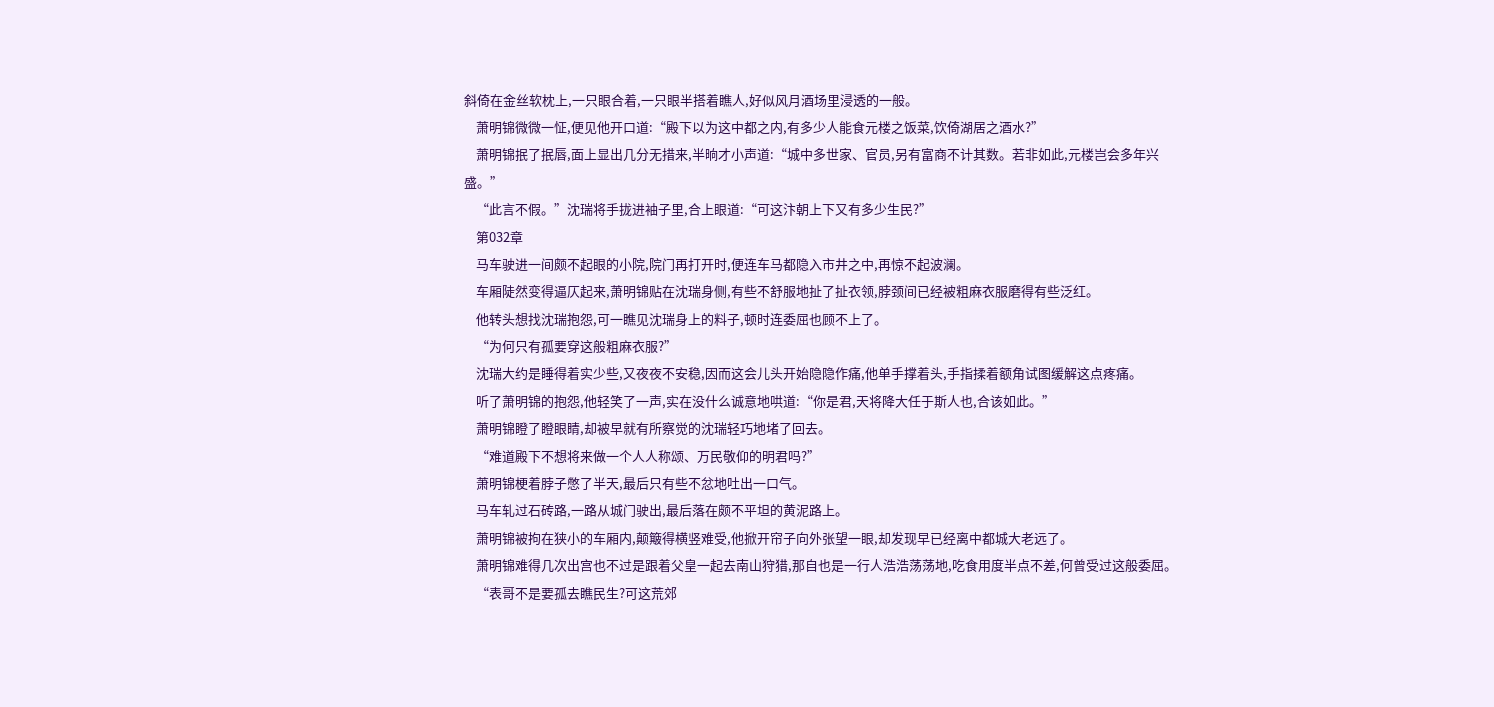斜倚在金丝软枕上,一只眼合着,一只眼半搭着瞧人,好似风月酒场里浸透的一般。
    萧明锦微微一怔,便见他开口道:“殿下以为这中都之内,有多少人能食元楼之饭菜,饮倚湖居之酒水?”
    萧明锦抿了抿唇,面上显出几分无措来,半晌才小声道:“城中多世家、官员,另有富商不计其数。若非如此,元楼岂会多年兴盛。”
    “此言不假。”沈瑞将手拢进袖子里,合上眼道:“可这汴朝上下又有多少生民?”
    第032章
    马车驶进一间颇不起眼的小院,院门再打开时,便连车马都隐入市井之中,再惊不起波澜。
    车厢陡然变得逼仄起来,萧明锦贴在沈瑞身侧,有些不舒服地扯了扯衣领,脖颈间已经被粗麻衣服磨得有些泛红。
    他转头想找沈瑞抱怨,可一瞧见沈瑞身上的料子,顿时连委屈也顾不上了。
    “为何只有孤要穿这般粗麻衣服?”
    沈瑞大约是睡得着实少些,又夜夜不安稳,因而这会儿头开始隐隐作痛,他单手撑着头,手指揉着额角试图缓解这点疼痛。
    听了萧明锦的抱怨,他轻笑了一声,实在没什么诚意地哄道:“你是君,天将降大任于斯人也,合该如此。”
    萧明锦瞪了瞪眼睛,却被早就有所察觉的沈瑞轻巧地堵了回去。
    “难道殿下不想将来做一个人人称颂、万民敬仰的明君吗?”
    萧明锦梗着脖子憋了半天,最后只有些不忿地吐出一口气。
    马车轧过石砖路,一路从城门驶出,最后落在颇不平坦的黄泥路上。
    萧明锦被拘在狭小的车厢内,颠簸得横竖难受,他掀开帘子向外张望一眼,却发现早已经离中都城大老远了。
    萧明锦难得几次出宫也不过是跟着父皇一起去南山狩猎,那自也是一行人浩浩荡荡地,吃食用度半点不差,何曾受过这般委屈。
    “表哥不是要孤去瞧民生?可这荒郊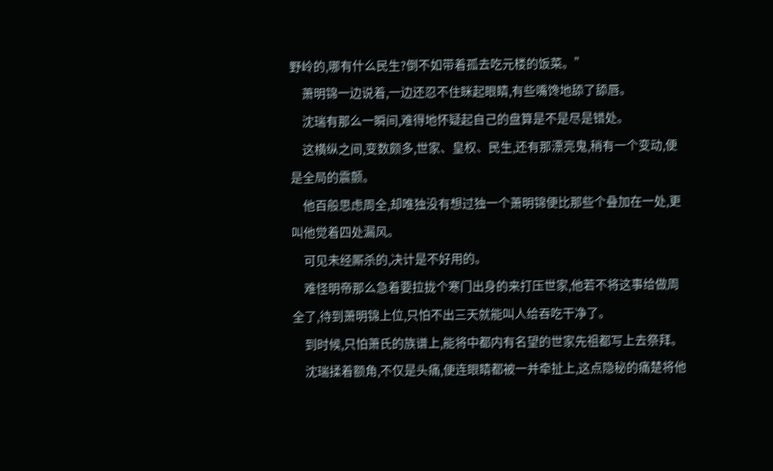野岭的,哪有什么民生?倒不如带着孤去吃元楼的饭菜。”
    萧明锦一边说着,一边还忍不住眯起眼睛,有些嘴馋地舔了舔唇。
    沈瑞有那么一瞬间,难得地怀疑起自己的盘算是不是尽是错处。
    这横纵之间,变数颇多,世家、皇权、民生,还有那漂亮鬼,稍有一个变动,便是全局的震颤。
    他百般思虑周全,却唯独没有想过独一个萧明锦便比那些个叠加在一处,更叫他觉着四处漏风。
    可见未经厮杀的,决计是不好用的。
    难怪明帝那么急着要拉拢个寒门出身的来打压世家,他若不将这事给做周全了,待到萧明锦上位,只怕不出三天就能叫人给吞吃干净了。
    到时候,只怕萧氏的族谱上,能将中都内有名望的世家先祖都写上去祭拜。
    沈瑞揉着额角,不仅是头痛,便连眼睛都被一并牵扯上,这点隐秘的痛楚将他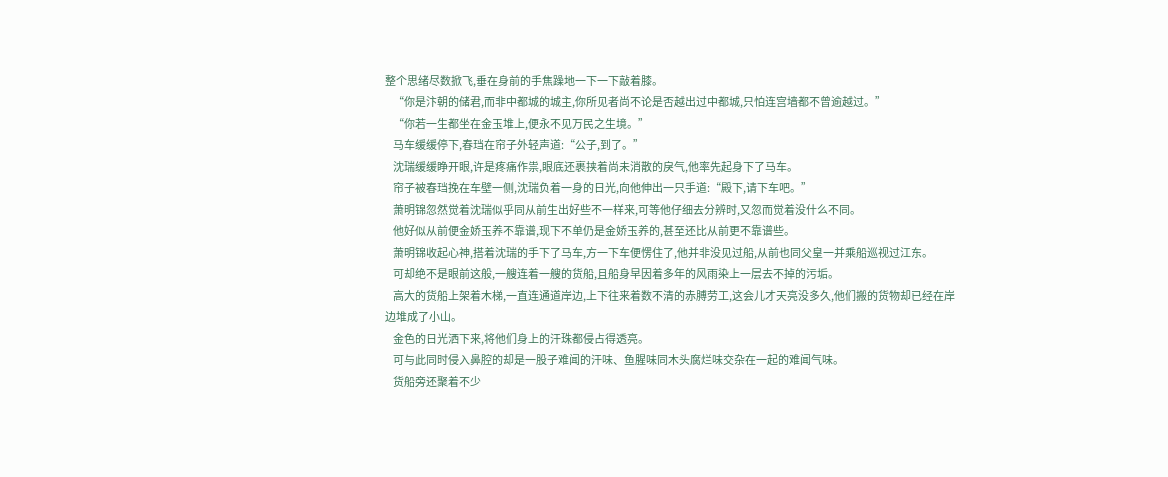整个思绪尽数掀飞,垂在身前的手焦躁地一下一下敲着膝。
    “你是汴朝的储君,而非中都城的城主,你所见者尚不论是否越出过中都城,只怕连宫墙都不曾逾越过。”
    “你若一生都坐在金玉堆上,便永不见万民之生境。”
    马车缓缓停下,春珰在帘子外轻声道:“公子,到了。”
    沈瑞缓缓睁开眼,许是疼痛作祟,眼底还裹挟着尚未消散的戾气,他率先起身下了马车。
    帘子被春珰挽在车壁一侧,沈瑞负着一身的日光,向他伸出一只手道:“殿下,请下车吧。”
    萧明锦忽然觉着沈瑞似乎同从前生出好些不一样来,可等他仔细去分辨时,又忽而觉着没什么不同。
    他好似从前便金娇玉养不靠谱,现下不单仍是金娇玉养的,甚至还比从前更不靠谱些。
    萧明锦收起心神,搭着沈瑞的手下了马车,方一下车便愣住了,他并非没见过船,从前也同父皇一并乘船巡视过江东。
    可却绝不是眼前这般,一艘连着一艘的货船,且船身早因着多年的风雨染上一层去不掉的污垢。
    高大的货船上架着木梯,一直连通道岸边,上下往来着数不清的赤膊劳工,这会儿才天亮没多久,他们搬的货物却已经在岸边堆成了小山。
    金色的日光洒下来,将他们身上的汗珠都侵占得透亮。
    可与此同时侵入鼻腔的却是一股子难闻的汗味、鱼腥味同木头腐烂味交杂在一起的难闻气味。
    货船旁还聚着不少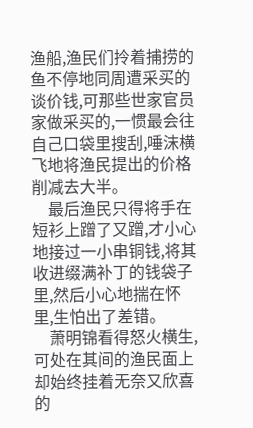渔船,渔民们拎着捕捞的鱼不停地同周遭采买的谈价钱,可那些世家官员家做采买的,一惯最会往自己口袋里搜刮,唾沫横飞地将渔民提出的价格削减去大半。
    最后渔民只得将手在短衫上蹭了又蹭,才小心地接过一小串铜钱,将其收进缀满补丁的钱袋子里,然后小心地揣在怀里,生怕出了差错。
    萧明锦看得怒火横生,可处在其间的渔民面上却始终挂着无奈又欣喜的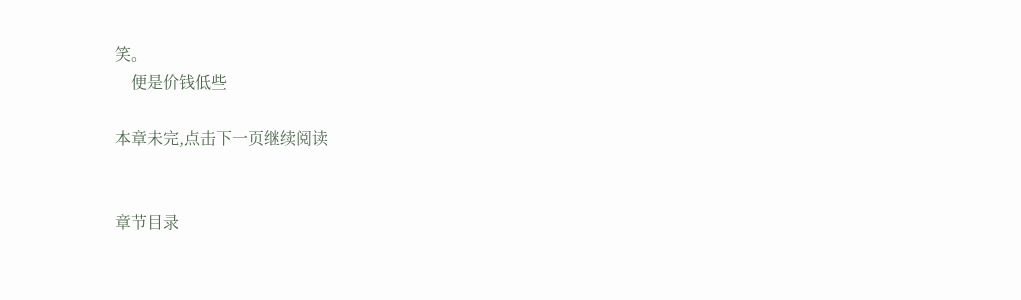笑。
    便是价钱低些

本章未完,点击下一页继续阅读


章节目录